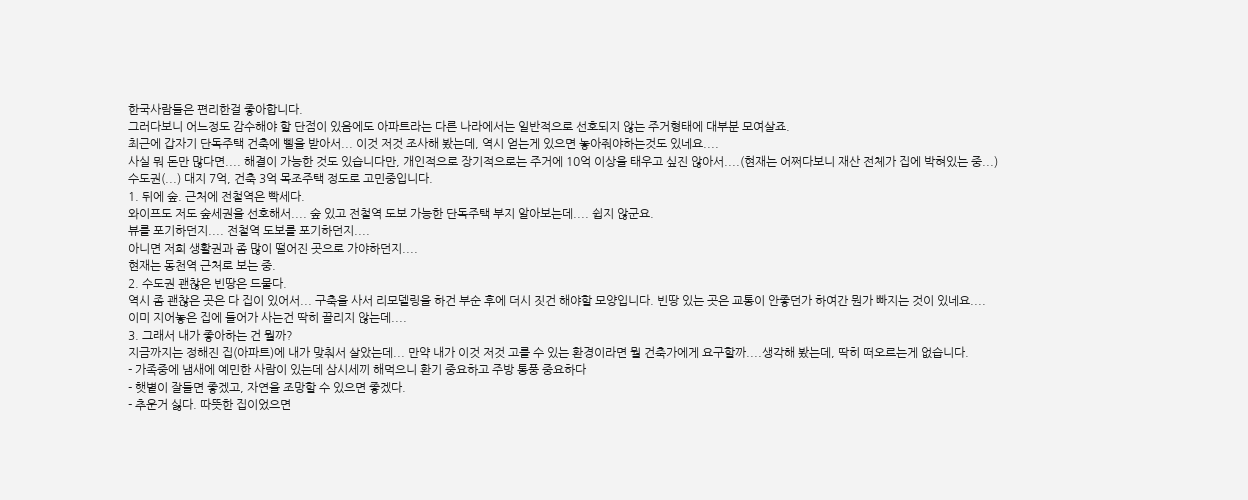한국사람들은 편리한걸 좋아합니다.
그러다보니 어느정도 감수해야 할 단점이 있음에도 아파트라는 다른 나라에서는 일반적으로 선호되지 않는 주거형태에 대부분 모여살죠.
최근에 갑자기 단독주택 건축에 삘을 받아서... 이것 저것 조사해 봤는데, 역시 얻는게 있으면 놓아줘야하는것도 있네요....
사실 뭐 돈만 많다면.... 해결이 가능한 것도 있습니다만, 개인적으로 장기적으로는 주거에 10억 이상을 태우고 싶진 않아서....(현재는 어쩌다보니 재산 전체가 집에 박혀있는 중...)
수도권(...) 대지 7억, 건축 3억 목조주택 정도로 고민중입니다.
1. 뒤에 숲. 근처에 전철역은 빡세다.
와이프도 저도 숲세권을 선호해서.... 숲 있고 전철역 도보 가능한 단독주택 부지 알아보는데.... 쉽지 않군요.
뷰를 포기하던지.... 전철역 도보를 포기하던지....
아니면 저희 생활권과 좀 많이 떨어진 곳으로 가야하던지....
현재는 동천역 근처로 보는 중.
2. 수도권 괜찮은 빈땅은 드물다.
역시 좀 괜찮은 곳은 다 집이 있어서... 구축을 사서 리모델링을 하건 부순 후에 더시 짓건 해야할 모양입니다. 빈땅 있는 곳은 교통이 안좋던가 하여간 뭔가 빠지는 것이 있네요....
이미 지어놓은 집에 들어가 사는건 딱히 끌리지 않는데....
3. 그래서 내가 좋아하는 건 뭘까?
지금까지는 정해진 집(아파트)에 내가 맞춰서 살았는데... 만약 내가 이것 저것 고를 수 있는 환경이라면 뭘 건축가에게 요구할까....생각해 봤는데, 딱히 떠오르는게 없습니다.
- 가족중에 냄새에 예민한 사람이 있는데 삼시세끼 해먹으니 환기 중요하고 주방 통풍 중요하다
- 햇볕이 잘들면 좋겠고, 자연을 조망할 수 있으면 좋겠다.
- 추운거 싫다. 따뜻한 집이었으면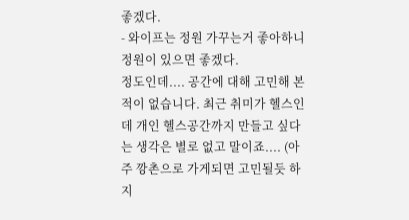좋겠다.
- 와이프는 정원 가꾸는거 좋아하니 정원이 있으면 좋겠다.
정도인데.... 공간에 대해 고민해 본적이 없습니다. 최근 취미가 헬스인데 개인 헬스공간까지 만들고 싶다는 생각은 별로 없고 말이죠.... (아주 깡촌으로 가게되면 고민될듯 하지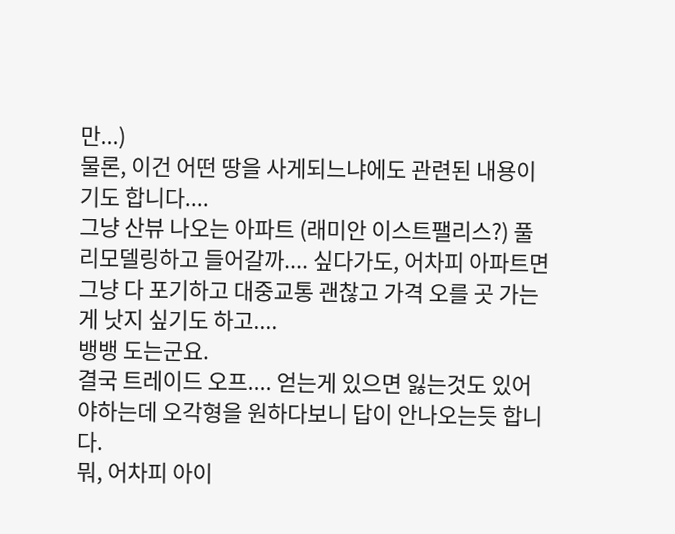만...)
물론, 이건 어떤 땅을 사게되느냐에도 관련된 내용이기도 합니다....
그냥 산뷰 나오는 아파트 (래미안 이스트팰리스?) 풀리모델링하고 들어갈까.... 싶다가도, 어차피 아파트면 그냥 다 포기하고 대중교통 괜찮고 가격 오를 곳 가는게 낫지 싶기도 하고....
뱅뱅 도는군요.
결국 트레이드 오프.... 얻는게 있으면 잃는것도 있어야하는데 오각형을 원하다보니 답이 안나오는듯 합니다.
뭐, 어차피 아이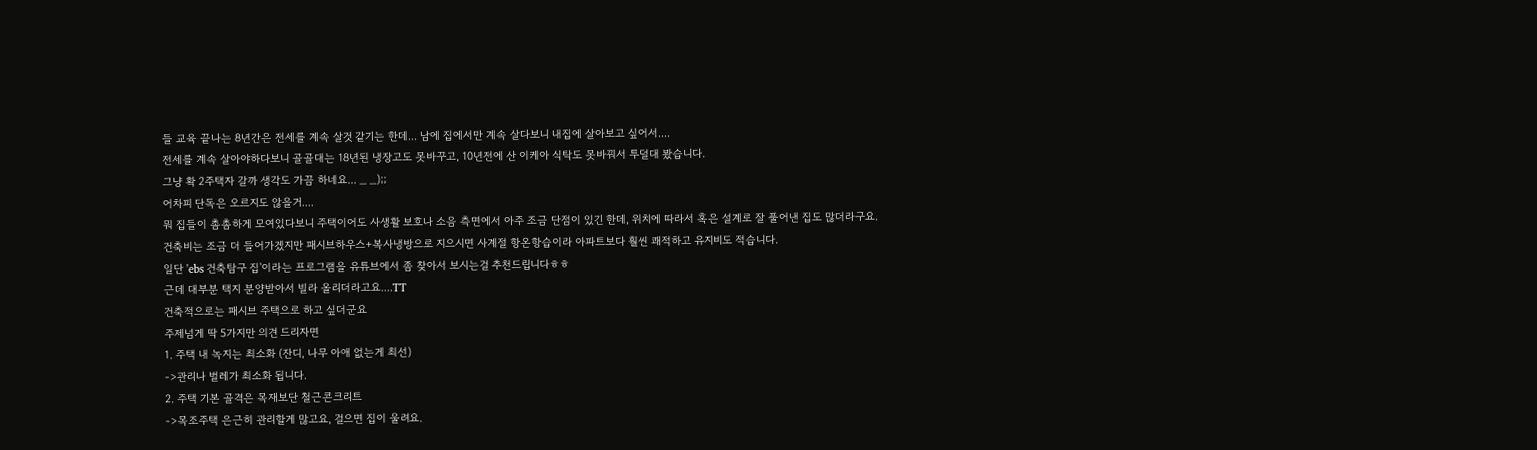들 교육 끝나는 8년간은 전세를 계속 살것 같기는 한데... 남에 집에서만 계속 살다보니 내집에 살아보고 싶어서....
전세를 계속 살아야하다보니 골골대는 18년된 냉장고도 못바꾸고, 10년전에 산 이케아 식탁도 못바꿔서 투덜대 봤습니다.
그냥 확 2주택자 갈까 생각도 가끔 하네요... _ _);;
어차피 단독은 오르지도 않을거....
뭐 집들이 촘촘하게 모여있다보니 주택이어도 사생활 보호나 소음 측면에서 아주 조금 단점이 있긴 한데, 위치에 따라서 혹은 설계로 잘 풀어낸 집도 많더라구요.
건축비는 조금 더 들어가겠지만 패시브하우스+복사냉방으로 지으시면 사계절 항온항습이라 아파트보다 훨씬 쾌적하고 유지비도 적습니다.
일단 'ebs 건축탐구 집'이라는 프로그램을 유튜브에서 좀 찾아서 보시는걸 추천드립니다ㅎㅎ
근데 대부분 택지 분양받아서 빌라 올리더라고요....TT
건축적으로는 패시브 주택으로 하고 싶더군요
주제넘게 딱 5가지만 의견 드리자면
1. 주택 내 녹지는 최소화 (잔디, 나무 아애 없는게 최선)
->관리나 벌레가 최소화 됩니다.
2. 주택 기본 골격은 목재보단 철근콘크리트
->목조주택 은근히 관리할게 많고요, 걸으면 집이 울려요.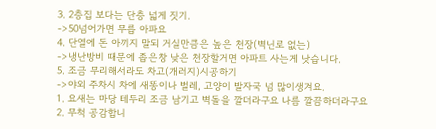3. 2층집 보다는 단층 넓게 짓기.
->50넘어가면 무릅 아파요
4. 단열에 돈 아끼지 말되 거실만큼은 높은 천장(벽닌로 없는)
->냉난방비 때문에 좁은창 낮은 천장할거면 아파트 사는게 낫습니다.
5. 조금 무리해서라도 차고(개러지)시공하기
->야외 주차시 차에 새똥이나 벌레, 고양이 발자국 넘 많이생겨요.
1. 요새는 마당 테두리 조금 남기고 벽돌을 깔더라구요 나름 깔끔하더라구요
2. 무척 공감합니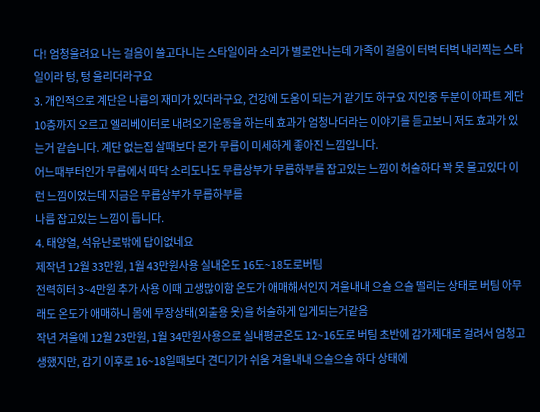다! 엄청울려요 나는 걸음이 쓸고다니는 스타일이라 소리가 별로안나는데 가족이 걸음이 터벅 터벅 내리찍는 스타일이라 텅, 텅 울리더라구요
3. 개인적으로 계단은 나름의 재미가 있더라구요, 건강에 도움이 되는거 같기도 하구요 지인중 두분이 아파트 계단 10층까지 오르고 엘리베이터로 내려오기운동을 하는데 효과가 엄청나더라는 이야기를 듣고보니 저도 효과가 있는거 같습니다. 계단 없는집 살때보다 몬가 무릅이 미세하게 좋아진 느낌입니다.
어느때부터인가 무릅에서 따닥 소리도나도 무릅상부가 무릅하부를 잡고있는 느낌이 허술하다 꽉 못 물고있다 이런 느낌이었는데 지금은 무릅상부가 무릅하부를
나름 잡고있는 느낌이 듭니다.
4. 태양열, 석유난로밖에 답이없네요
제작년 12월 33만원, 1월 43만원사용 실내온도 16도~18도로버팀
전력히터 3~4만원 추가 사용 이때 고생많이함 온도가 애매해서인지 겨울내내 으슬 으슬 떨리는 상태로 버팀 아무래도 온도가 애매하니 몸에 무장상태(외출용 옷)을 허술하게 입게되는거같음
작년 겨울에 12월 23만원, 1월 34만원사용으로 실내평균온도 12~16도로 버팀 초반에 감가제대로 걸려서 엄청고생했지만, 감기 이후로 16~18일때보다 견디기가 쉬움 겨울내내 으슬으슬 하다 상태에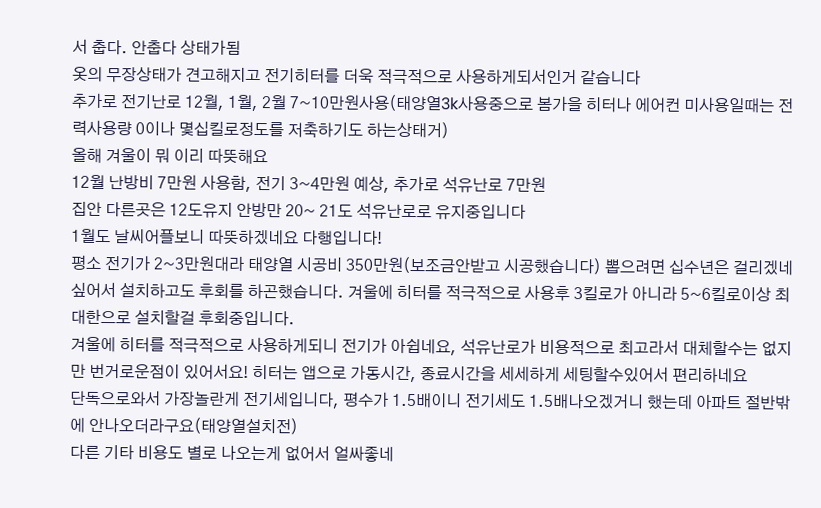서 춥다. 안춥다 상태가됨
옷의 무장상태가 견고해지고 전기히터를 더욱 적극적으로 사용하게되서인거 같습니다
추가로 전기난로 12월, 1월, 2월 7~10만원사용(태양열3k사용중으로 봄가을 히터나 에어컨 미사용일때는 전력사용량 0이나 몇십킬로정도를 저축하기도 하는상태거)
올해 겨울이 뭐 이리 따뜻해요
12월 난방비 7만원 사용함, 전기 3~4만원 예상, 추가로 석유난로 7만원
집안 다른곳은 12도유지 안방만 20~ 21도 석유난로로 유지중입니다
1월도 날씨어플보니 따뜻하겠네요 다행입니다!
평소 전기가 2~3만원대라 태양열 시공비 350만원(보조금안받고 시공했습니다) 뽑으려면 십수년은 걸리겠네 싶어서 설치하고도 후회를 하곤했습니다. 겨울에 히터를 적극적으로 사용후 3킬로가 아니라 5~6킬로이상 최대한으로 설치할걸 후회중입니다.
겨울에 히터를 적극적으로 사용하게되니 전기가 아쉽네요, 석유난로가 비용적으로 최고라서 대체할수는 없지만 번거로운점이 있어서요! 히터는 앱으로 가동시간, 종료시간을 세세하게 세팅할수있어서 편리하네요
단독으로와서 가장놀란게 전기세입니다, 평수가 1.5배이니 전기세도 1.5배나오겠거니 했는데 아파트 절반밖에 안나오더라구요(태양열설치전)
다른 기타 비용도 별로 나오는게 없어서 얼싸좋네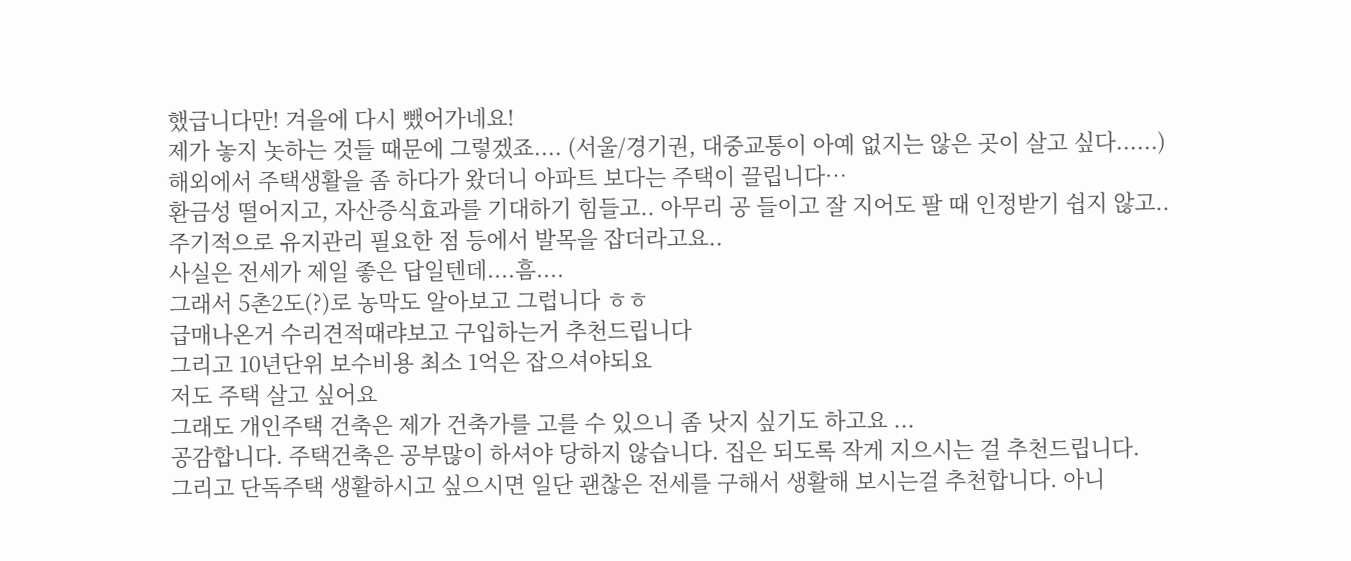했급니다만! 겨을에 다시 뺐어가네요!
제가 놓지 놋하는 것들 때문에 그렇겠죠.... (서울/경기권, 대중교통이 아예 없지는 않은 곳이 살고 싶다......)
해외에서 주택생활을 좀 하다가 왔더니 아파트 보다는 주택이 끌립니다…
환금성 떨어지고, 자산증식효과를 기대하기 힘들고.. 아무리 공 들이고 잘 지어도 팔 때 인정받기 쉽지 않고..
주기적으로 유지관리 필요한 점 등에서 발목을 잡더라고요..
사실은 전세가 제일 좋은 답일텐데....흠....
그래서 5촌2도(?)로 농막도 알아보고 그럽니다 ㅎㅎ
급매나온거 수리견적때랴보고 구입하는거 추천드립니다
그리고 10년단위 보수비용 최소 1억은 잡으셔야되요
저도 주택 살고 싶어요
그래도 개인주택 건축은 제가 건축가를 고를 수 있으니 좀 낫지 싶기도 하고요 ...
공감합니다. 주택건축은 공부많이 하셔야 당하지 않습니다. 집은 되도록 작게 지으시는 걸 추천드립니다.
그리고 단독주택 생활하시고 싶으시면 일단 괜찮은 전세를 구해서 생활해 보시는걸 추천합니다. 아니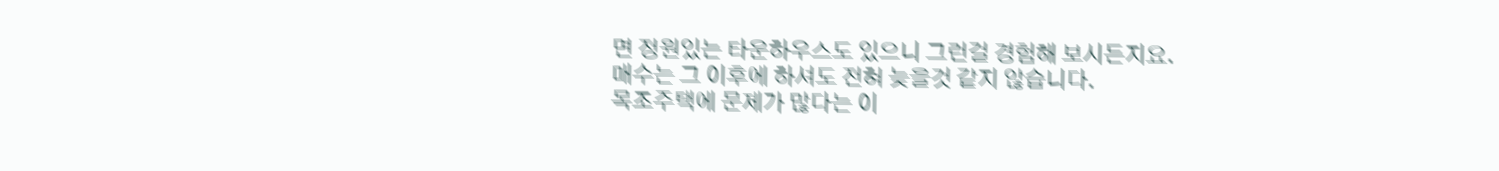면 정원있는 타운하우스도 있으니 그런걸 경험해 보시든지요.
매수는 그 이후에 하셔도 전혀 늦을것 같지 않습니다.
목조주택에 문제가 많다는 이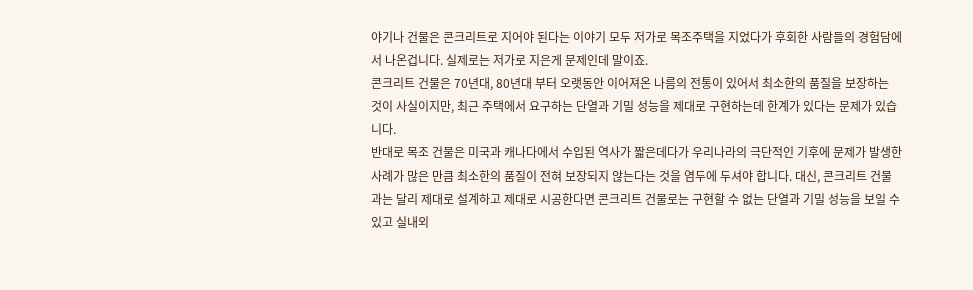야기나 건물은 콘크리트로 지어야 된다는 이야기 모두 저가로 목조주택을 지었다가 후회한 사람들의 경험담에서 나온겁니다. 실제로는 저가로 지은게 문제인데 말이죠.
콘크리트 건물은 70년대, 80년대 부터 오랫동안 이어져온 나름의 전통이 있어서 최소한의 품질을 보장하는 것이 사실이지만, 최근 주택에서 요구하는 단열과 기밀 성능을 제대로 구현하는데 한계가 있다는 문제가 있습니다.
반대로 목조 건물은 미국과 캐나다에서 수입된 역사가 짧은데다가 우리나라의 극단적인 기후에 문제가 발생한 사례가 많은 만큼 최소한의 품질이 전혀 보장되지 않는다는 것을 염두에 두셔야 합니다. 대신, 콘크리트 건물과는 달리 제대로 설계하고 제대로 시공한다면 콘크리트 건물로는 구현할 수 없는 단열과 기밀 성능을 보일 수 있고 실내외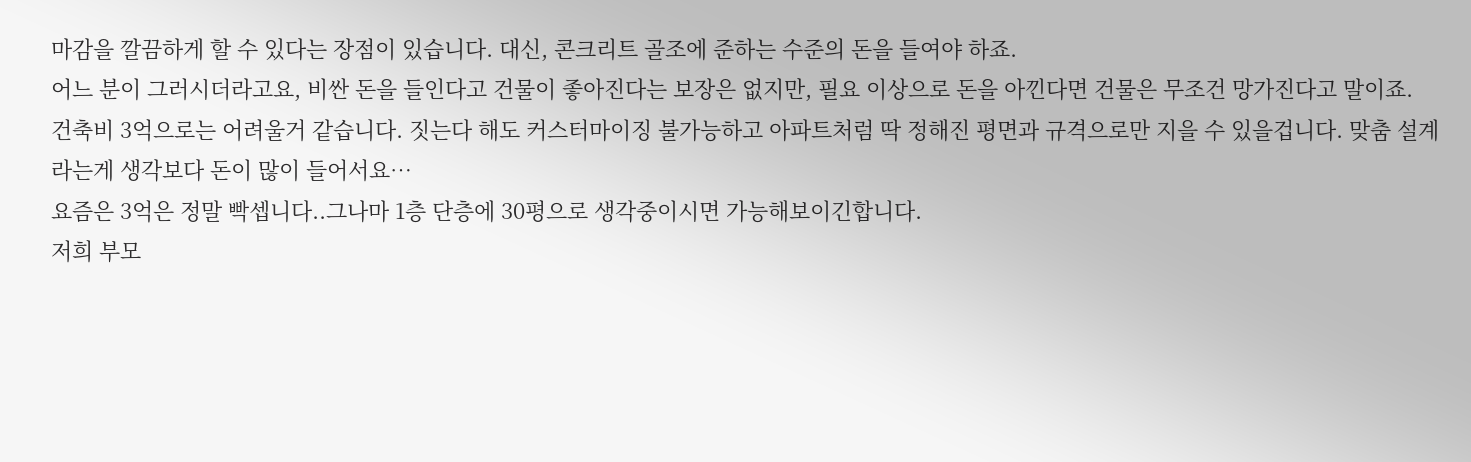마감을 깔끔하게 할 수 있다는 장점이 있습니다. 대신, 콘크리트 골조에 준하는 수준의 돈을 들여야 하죠.
어느 분이 그러시더라고요, 비싼 돈을 들인다고 건물이 좋아진다는 보장은 없지만, 필요 이상으로 돈을 아낀다면 건물은 무조건 망가진다고 말이죠.
건축비 3억으로는 어려울거 같습니다. 짓는다 해도 커스터마이징 불가능하고 아파트처럼 딱 정해진 평면과 규격으로만 지을 수 있을겁니다. 맞춤 설계라는게 생각보다 돈이 많이 들어서요…
요즘은 3억은 정말 빡셉니다..그나마 1층 단층에 30평으로 생각중이시면 가능해보이긴합니다.
저희 부모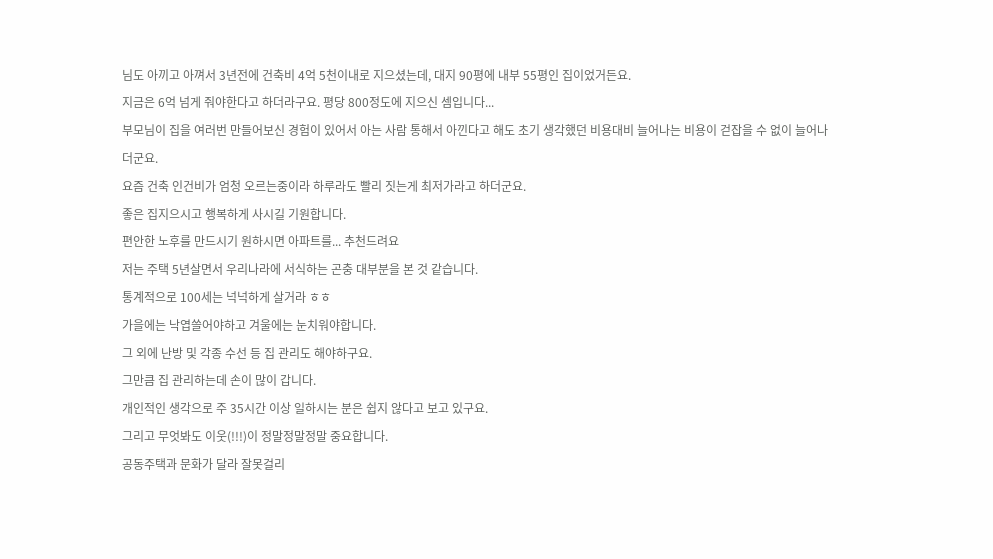님도 아끼고 아껴서 3년전에 건축비 4억 5천이내로 지으셨는데, 대지 90평에 내부 55평인 집이었거든요.
지금은 6억 넘게 줘야한다고 하더라구요. 평당 800정도에 지으신 셈입니다...
부모님이 집을 여러번 만들어보신 경험이 있어서 아는 사람 통해서 아낀다고 해도 초기 생각했던 비용대비 늘어나는 비용이 걷잡을 수 없이 늘어나더군요.
요즘 건축 인건비가 엄청 오르는중이라 하루라도 빨리 짓는게 최저가라고 하더군요.
좋은 집지으시고 행복하게 사시길 기원합니다.
편안한 노후를 만드시기 원하시면 아파트를... 추천드려요
저는 주택 5년살면서 우리나라에 서식하는 곤충 대부분을 본 것 같습니다.
통계적으로 100세는 넉넉하게 살거라 ㅎㅎ
가을에는 낙엽쓸어야하고 겨울에는 눈치워야합니다.
그 외에 난방 및 각종 수선 등 집 관리도 해야하구요.
그만큼 집 관리하는데 손이 많이 갑니다.
개인적인 생각으로 주 35시간 이상 일하시는 분은 쉽지 않다고 보고 있구요.
그리고 무엇봐도 이웃(!!!)이 정말정말정말 중요합니다.
공동주택과 문화가 달라 잘못걸리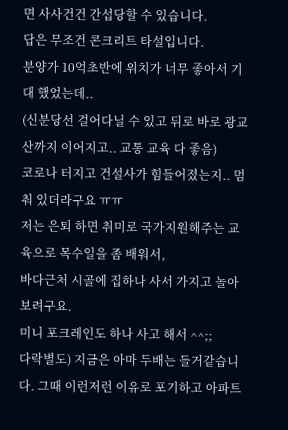면 사사건건 간섭당할 수 있습니다.
답은 무조건 콘크리트 타설입니다.
분양가 10억초반에 위치가 너무 좋아서 기대 했었는데..
(신분당선 걸어다닐 수 있고 뒤로 바로 광교산까지 이어지고.. 교통 교육 다 좋음)
코로나 터지고 건설사가 힘들어졌는지.. 멈춰 있더라구요 ㅠㅠ
저는 은퇴 하면 취미로 국가지원해주는 교육으로 목수일을 좀 배워서,
바다근처 시골에 집하나 사서 가지고 놀아보려구요.
미니 포크레인도 하나 사고 해서 ^^;;
다락별도) 지금은 아마 두배는 들거같습니다. 그때 이런저런 이유로 포기하고 아파트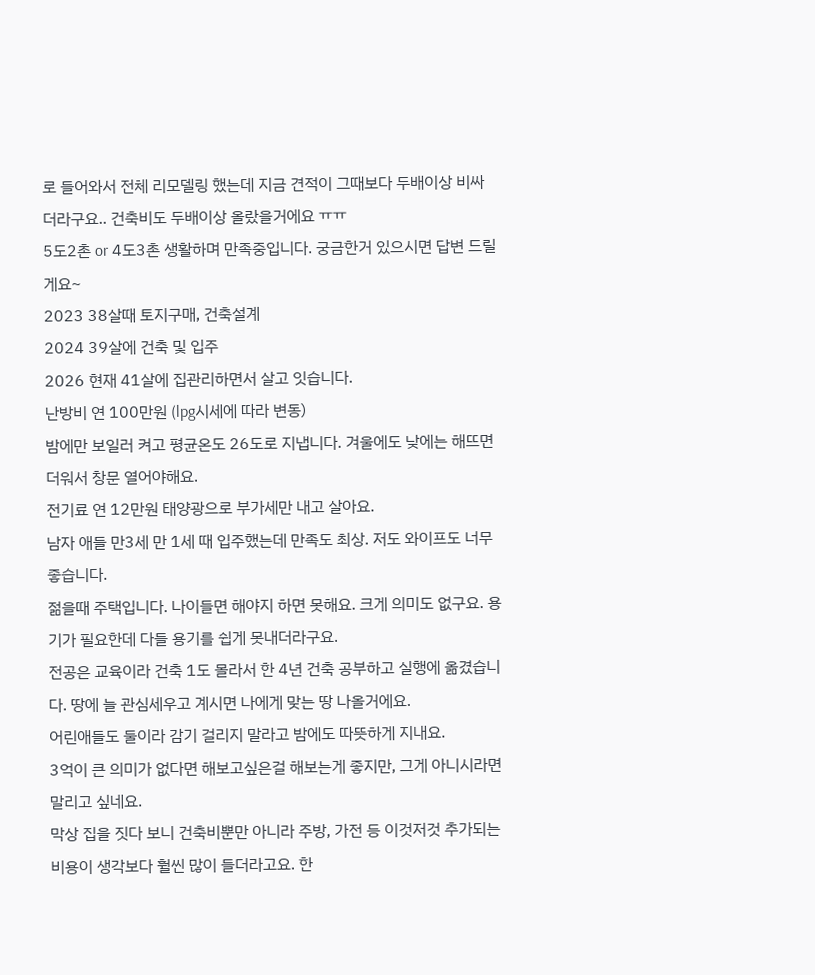로 들어와서 전체 리모델링 했는데 지금 견적이 그때보다 두배이상 비싸더라구요.. 건축비도 두배이상 올랐을거에요 ㅠㅠ
5도2촌 or 4도3촌 생활하며 만족중입니다. 궁금한거 있으시면 답변 드릴게요~
2023 38살때 토지구매, 건축설계
2024 39살에 건축 및 입주
2026 현재 41살에 집관리하면서 살고 잇습니다.
난방비 연 100만원 (lpg시세에 따라 변동)
밤에만 보일러 켜고 평균온도 26도로 지냅니다. 겨울에도 낮에는 해뜨면 더워서 창문 열어야해요.
전기료 연 12만원 태양광으로 부가세만 내고 살아요.
남자 애들 만3세 만 1세 때 입주했는데 만족도 최상. 저도 와이프도 너무 좋습니다.
젊을때 주택입니다. 나이들면 해야지 하면 못해요. 크게 의미도 없구요. 용기가 필요한데 다들 용기를 쉽게 못내더라구요.
전공은 교육이라 건축 1도 몰라서 한 4년 건축 공부하고 실행에 옮겼습니다. 땅에 늘 관심세우고 계시면 나에게 맞는 땅 나올거에요.
어린애들도 둘이라 감기 걸리지 말라고 밤에도 따뜻하게 지내요.
3억이 큰 의미가 없다면 해보고싶은걸 해보는게 좋지만, 그게 아니시라면 말리고 싶네요.
막상 집을 짓다 보니 건축비뿐만 아니라 주방, 가전 등 이것저것 추가되는 비용이 생각보다 훨씬 많이 들더라고요. 한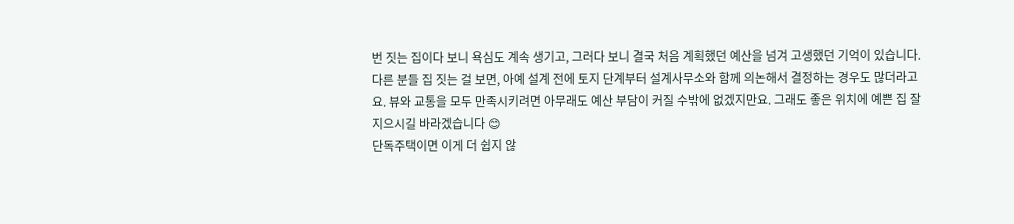번 짓는 집이다 보니 욕심도 계속 생기고, 그러다 보니 결국 처음 계획했던 예산을 넘겨 고생했던 기억이 있습니다.
다른 분들 집 짓는 걸 보면, 아예 설계 전에 토지 단계부터 설계사무소와 함께 의논해서 결정하는 경우도 많더라고요. 뷰와 교통을 모두 만족시키려면 아무래도 예산 부담이 커질 수밖에 없겠지만요. 그래도 좋은 위치에 예쁜 집 잘 지으시길 바라겠습니다 😊
단독주택이면 이게 더 쉽지 않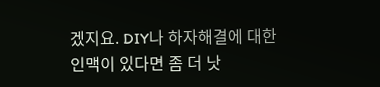겠지요. DIY나 하자해결에 대한 인맥이 있다면 좀 더 낫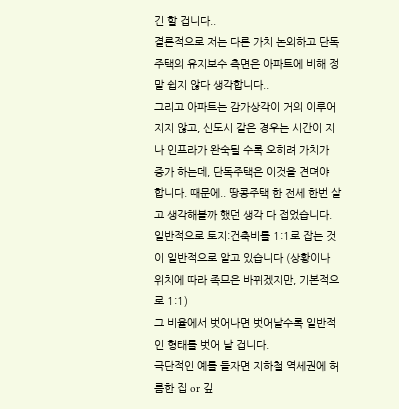긴 할 겁니다..
결론적으로 저는 다른 가치 논외하고 단독주택의 유지보수 측면은 아파트에 비해 정말 쉽지 않다 생각합니다..
그리고 아파트는 감가상각이 거의 이루어지지 않고, 신도시 같은 경우는 시간이 지나 인프라가 완숙될 수록 오히려 가치가 증가 하는데, 단독주택은 이것을 견뎌야 합니다. 때문에.. 땅콩주택 한 전세 한번 살고 생각해볼까 했던 생각 다 접었습니다.
일반적으로 토지:건축비를 1:1로 잡는 것이 일반적으로 알고 있습니다 (상황이나 위치에 따라 족므은 바뀌겠지만, 기본적으로 1:1)
그 비율에서 벗어나면 벗어날수록 일반적인 형태를 벗어 날 겁니다.
극단적인 예를 들자면 지하철 역세권에 허름한 집 or 깊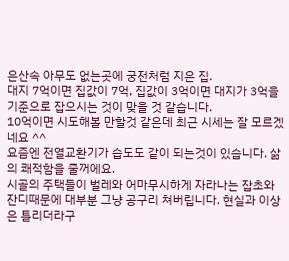은산속 아무도 없는곳에 궁전처럼 지은 집.
대지 7억이면 집값이 7억, 집값이 3억이면 대지가 3억을 기준으로 잡으시는 것이 맞을 것 같습니다.
10억이면 시도해볼 만할것 같은데 최근 시세는 잘 모르겠네요 ^^
요즘엔 전열교환기가 습도도 같이 되는것이 있습니다. 삶의 쾌적함을 줄꺼에요.
시골의 주택들이 벌레와 어마무시하게 자라나는 잡초와 잔디때문에 대부분 그냥 공구리 쳐버립니다. 현실과 이상은 틀리더라구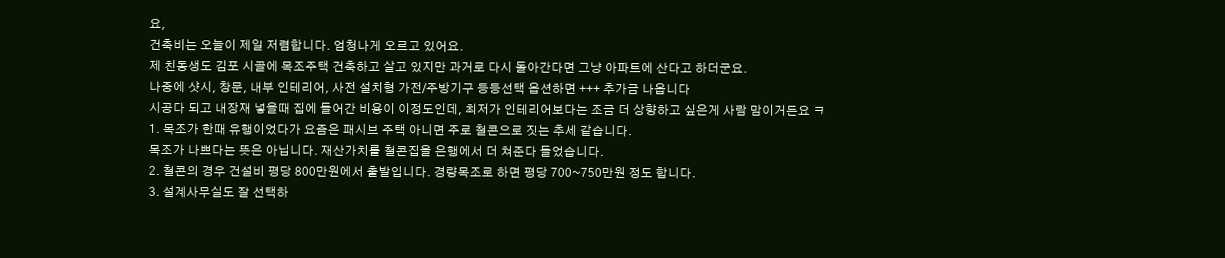요,
건축비는 오늘이 제일 저렴합니다. 엄청나게 오르고 있어요.
제 친동생도 김포 시골에 목조주택 건축하고 살고 있지만 과거로 다시 돌아간다면 그냥 아파트에 산다고 하더군요.
나중에 샷시, 창문, 내부 인테리어, 사전 설치형 가전/주방기구 등등선택 옵션하면 +++ 추가금 나옵니다
시공다 되고 내장재 넣을때 집에 들어간 비용이 이정도인데, 최저가 인테리어보다는 조금 더 상향하고 싶은게 사람 맘이거든요 ㅋ
1. 목조가 한때 유행이었다가 요즘은 패시브 주택 아니면 주로 철콘으로 짓는 추세 같습니다.
목조가 나쁘다는 뜻은 아닙니다. 재산가치를 철콘집을 은행에서 더 쳐준다 들었습니다.
2. 철콘의 경우 건설비 평당 800만원에서 출발입니다. 경량목조로 하면 평당 700~750만원 정도 합니다.
3. 설계사무실도 잘 선택하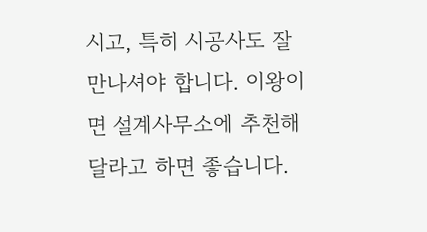시고, 특히 시공사도 잘 만나셔야 합니다. 이왕이면 설계사무소에 추천해달라고 하면 좋습니다.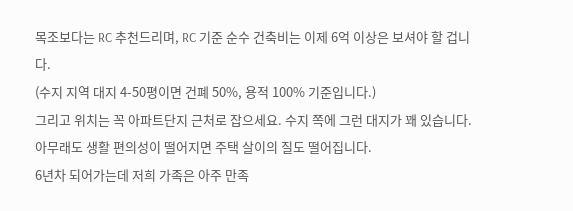목조보다는 RC 추천드리며, RC 기준 순수 건축비는 이제 6억 이상은 보셔야 할 겁니다.
(수지 지역 대지 4-50평이면 건폐 50%, 용적 100% 기준입니다.)
그리고 위치는 꼭 아파트단지 근처로 잡으세요. 수지 쪽에 그런 대지가 꽤 있습니다.
아무래도 생활 편의성이 떨어지면 주택 살이의 질도 떨어집니다.
6년차 되어가는데 저희 가족은 아주 만족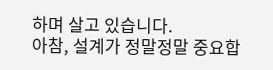하며 살고 있습니다.
아참, 설계가 정말정말 중요합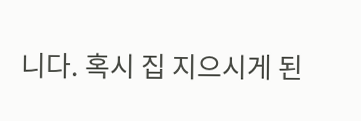니다. 혹시 집 지으시게 된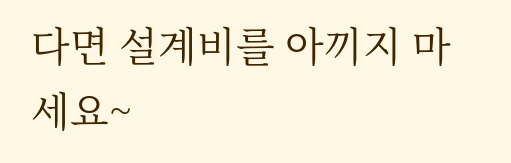다면 설계비를 아끼지 마세요~